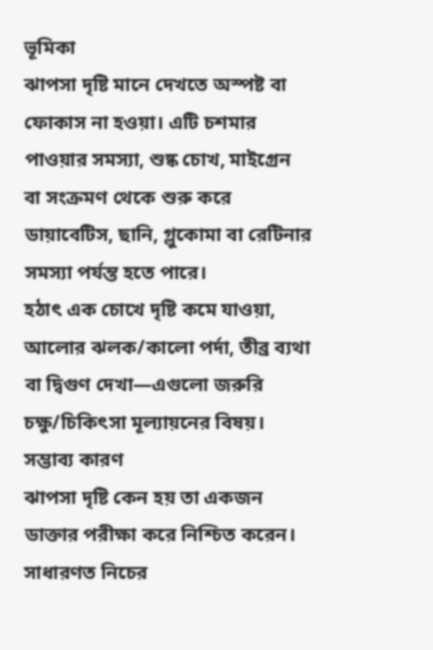ভূমিকা
ঝাপসা দৃষ্টি মানে দেখতে অস্পষ্ট বা ফোকাস না হওয়া। এটি চশমার পাওয়ার সমস্যা, শুষ্ক চোখ, মাইগ্রেন বা সংক্রমণ থেকে শুরু করে ডায়াবেটিস, ছানি, গ্লুকোমা বা রেটিনার সমস্যা পর্যন্ত হতে পারে।
হঠাৎ এক চোখে দৃষ্টি কমে যাওয়া, আলোর ঝলক/কালো পর্দা, তীব্র ব্যথা বা দ্বিগুণ দেখা—এগুলো জরুরি চক্ষু/চিকিৎসা মূল্যায়নের বিষয়।
সম্ভাব্য কারণ
ঝাপসা দৃষ্টি কেন হয় তা একজন ডাক্তার পরীক্ষা করে নিশ্চিত করেন। সাধারণত নিচের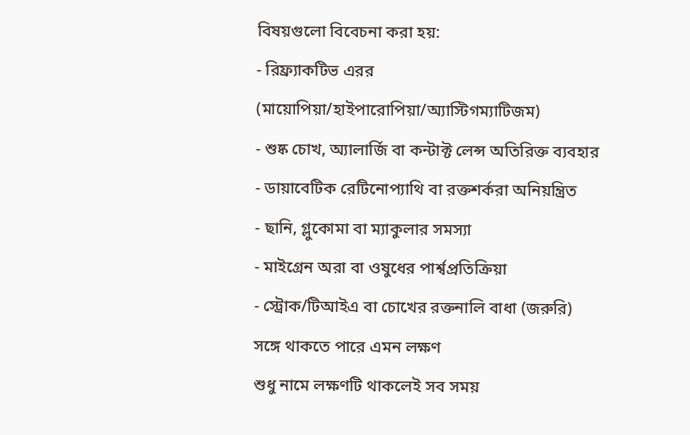বিষয়গুলো বিবেচনা করা হয়:
- রিফ্র্যাকটিভ এরর (মায়োপিয়া/হাইপারোপিয়া/অ্যাস্টিগম্যাটিজম)
- শুষ্ক চোখ, অ্যালার্জি বা কন্টাক্ট লেন্স অতিরিক্ত ব্যবহার
- ডায়াবেটিক রেটিনোপ্যাথি বা রক্তশর্করা অনিয়ন্ত্রিত
- ছানি, গ্লুকোমা বা ম্যাকুলার সমস্যা
- মাইগ্রেন অরা বা ওষুধের পার্শ্বপ্রতিক্রিয়া
- স্ট্রোক/টিআইএ বা চোখের রক্তনালি বাধা (জরুরি)
সঙ্গে থাকতে পারে এমন লক্ষণ
শুধু নামে লক্ষণটি থাকলেই সব সময়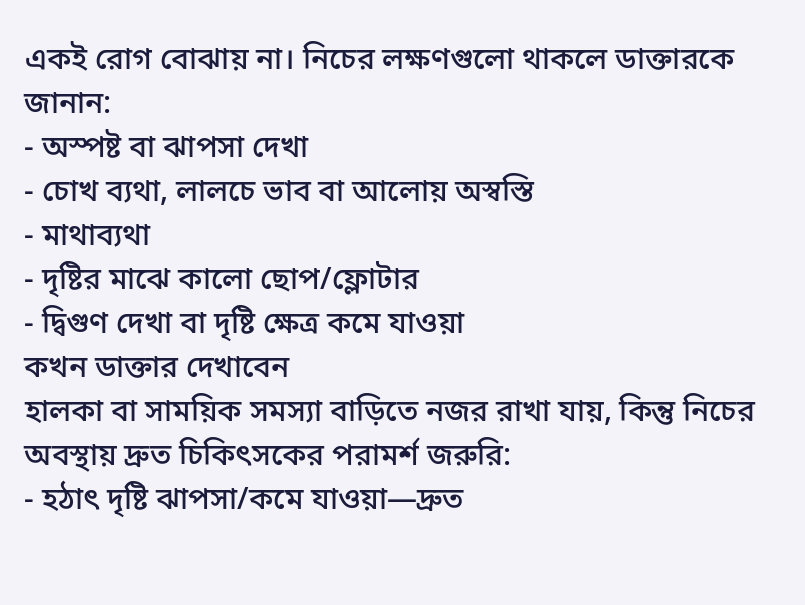একই রোগ বোঝায় না। নিচের লক্ষণগুলো থাকলে ডাক্তারকে জানান:
- অস্পষ্ট বা ঝাপসা দেখা
- চোখ ব্যথা, লালচে ভাব বা আলোয় অস্বস্তি
- মাথাব্যথা
- দৃষ্টির মাঝে কালো ছোপ/ফ্লোটার
- দ্বিগুণ দেখা বা দৃষ্টি ক্ষেত্র কমে যাওয়া
কখন ডাক্তার দেখাবেন
হালকা বা সাময়িক সমস্যা বাড়িতে নজর রাখা যায়, কিন্তু নিচের অবস্থায় দ্রুত চিকিৎসকের পরামর্শ জরুরি:
- হঠাৎ দৃষ্টি ঝাপসা/কমে যাওয়া—দ্রুত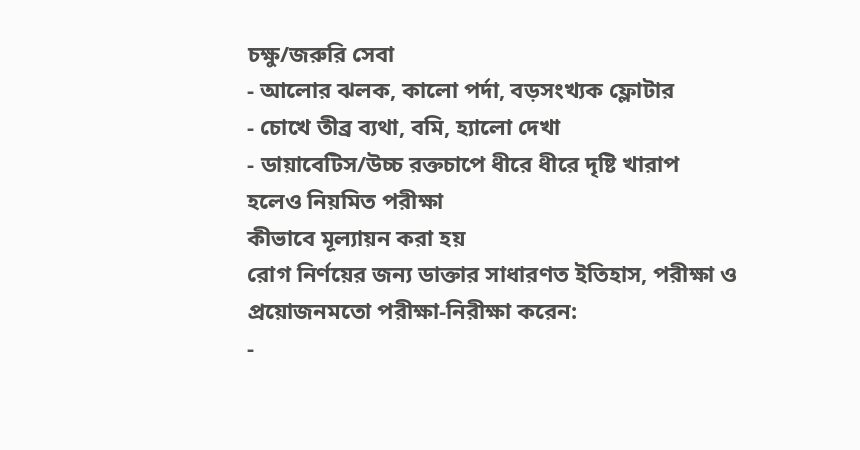চক্ষু/জরুরি সেবা
- আলোর ঝলক, কালো পর্দা, বড়সংখ্যক ফ্লোটার
- চোখে তীব্র ব্যথা, বমি, হ্যালো দেখা
- ডায়াবেটিস/উচ্চ রক্তচাপে ধীরে ধীরে দৃষ্টি খারাপ হলেও নিয়মিত পরীক্ষা
কীভাবে মূল্যায়ন করা হয়
রোগ নির্ণয়ের জন্য ডাক্তার সাধারণত ইতিহাস, পরীক্ষা ও প্রয়োজনমতো পরীক্ষা-নিরীক্ষা করেন:
-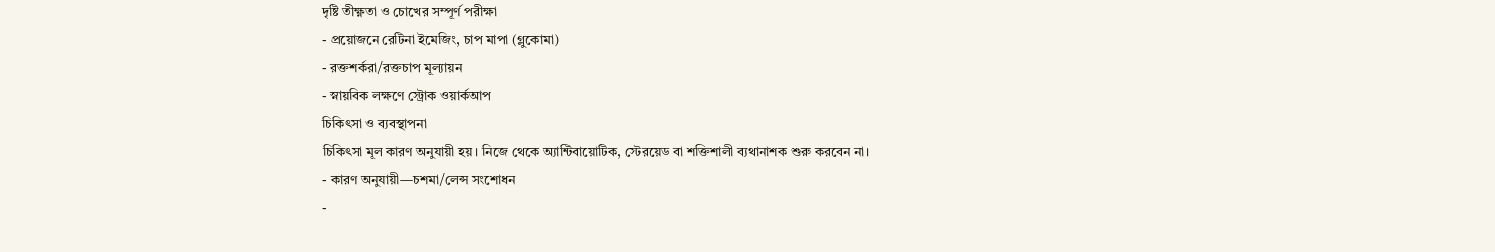দৃষ্টি তীক্ষ্ণতা ও চোখের সম্পূর্ণ পরীক্ষা
- প্রয়োজনে রেটিনা ইমেজিং, চাপ মাপা (গ্লুকোমা)
- রক্তশর্করা/রক্তচাপ মূল্যায়ন
- স্নায়বিক লক্ষণে স্ট্রোক ওয়ার্কআপ
চিকিৎসা ও ব্যবস্থাপনা
চিকিৎসা মূল কারণ অনুযায়ী হয়। নিজে থেকে অ্যান্টিবায়োটিক, স্টেরয়েড বা শক্তিশালী ব্যথানাশক শুরু করবেন না।
- কারণ অনুযায়ী—চশমা/লেন্স সংশোধন
-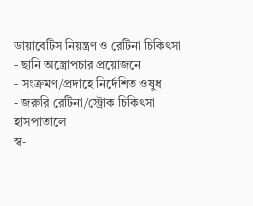ডায়াবেটিস নিয়ন্ত্রণ ও রেটিনা চিকিৎসা
- ছানি অস্ত্রোপচার প্রয়োজনে
- সংক্রমণ/প্রদাহে নির্দেশিত ওষুধ
- জরুরি রেটিনা/স্ট্রোক চিকিৎসা হাসপাতালে
স্ব-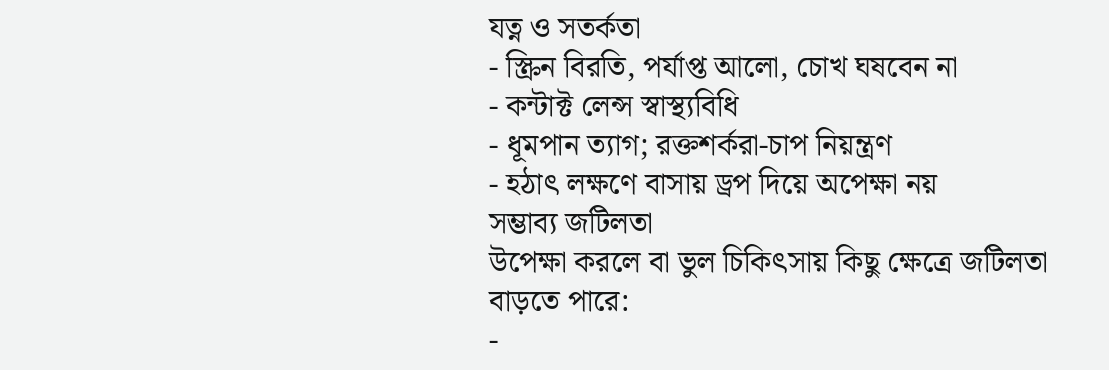যত্ন ও সতর্কতা
- স্ক্রিন বিরতি, পর্যাপ্ত আলো, চোখ ঘষবেন না
- কন্টাক্ট লেন্স স্বাস্থ্যবিধি
- ধূমপান ত্যাগ; রক্তশর্করা-চাপ নিয়ন্ত্রণ
- হঠাৎ লক্ষণে বাসায় ড্রপ দিয়ে অপেক্ষা নয়
সম্ভাব্য জটিলতা
উপেক্ষা করলে বা ভুল চিকিৎসায় কিছু ক্ষেত্রে জটিলতা বাড়তে পারে:
-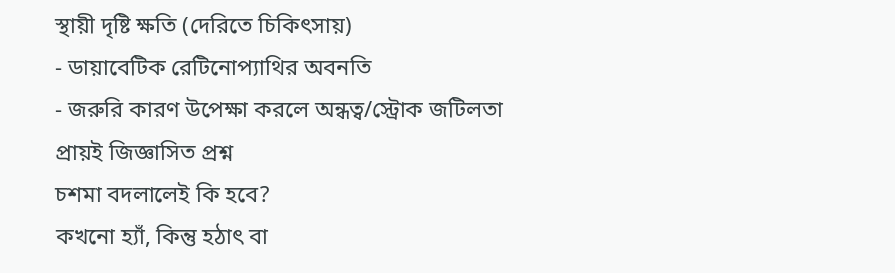স্থায়ী দৃষ্টি ক্ষতি (দেরিতে চিকিৎসায়)
- ডায়াবেটিক রেটিনোপ্যাথির অবনতি
- জরুরি কারণ উপেক্ষা করলে অন্ধত্ব/স্ট্রোক জটিলতা
প্রায়ই জিজ্ঞাসিত প্রশ্ন
চশমা বদলালেই কি হবে?
কখনো হ্যাঁ, কিন্তু হঠাৎ বা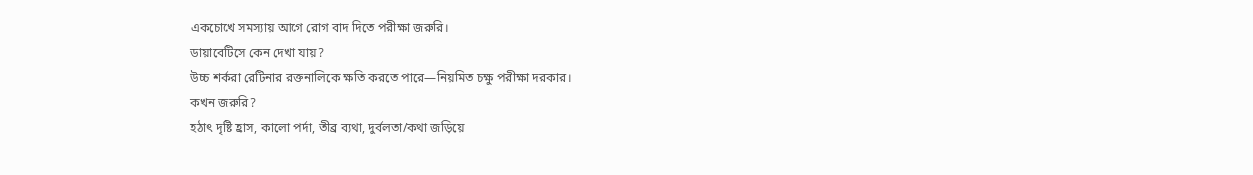একচোখে সমস্যায় আগে রোগ বাদ দিতে পরীক্ষা জরুরি।
ডায়াবেটিসে কেন দেখা যায়?
উচ্চ শর্করা রেটিনার রক্তনালিকে ক্ষতি করতে পারে—নিয়মিত চক্ষু পরীক্ষা দরকার।
কখন জরুরি?
হঠাৎ দৃষ্টি হ্রাস, কালো পর্দা, তীব্র ব্যথা, দুর্বলতা/কথা জড়িয়ে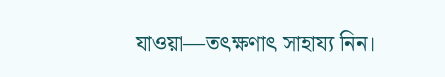যাওয়া—তৎক্ষণাৎ সাহায্য নিন।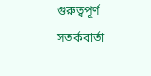গুরুত্বপূর্ণ সতর্কবার্তা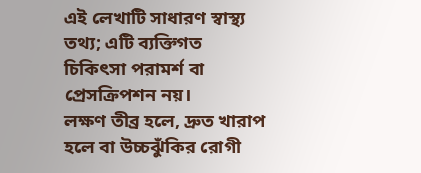এই লেখাটি সাধারণ স্বাস্থ্য তথ্য; এটি ব্যক্তিগত চিকিৎসা পরামর্শ বা প্রেসক্রিপশন নয়।
লক্ষণ তীব্র হলে, দ্রুত খারাপ হলে বা উচ্চঝুঁকির রোগী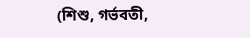(শিশু, গর্ভবতী,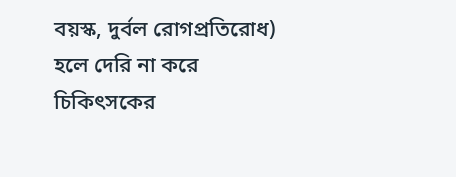বয়স্ক, দুর্বল রোগপ্রতিরোধ) হলে দেরি না করে চিকিৎসকের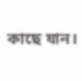কাছে যান।